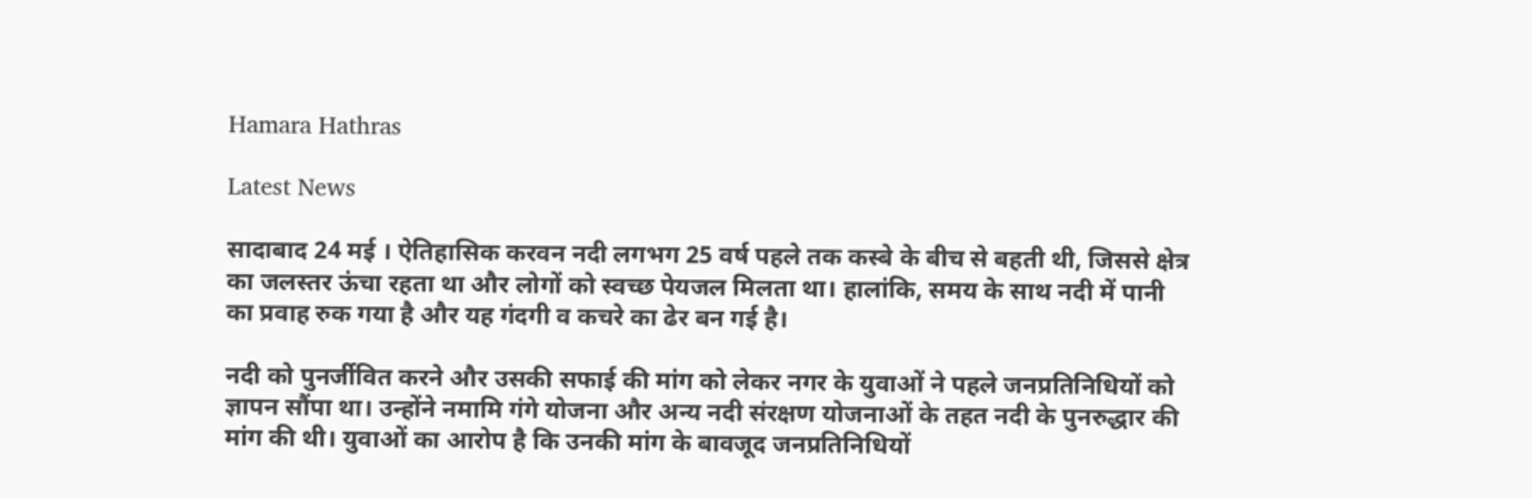Hamara Hathras

Latest News

सादाबाद 24 मई । ऐतिहासिक करवन नदी लगभग 25 वर्ष पहले तक कस्बे के बीच से बहती थी, जिससे क्षेत्र का जलस्तर ऊंचा रहता था और लोगों को स्वच्छ पेयजल मिलता था। हालांकि, समय के साथ नदी में पानी का प्रवाह रुक गया है और यह गंदगी व कचरे का ढेर बन गई है।

नदी को पुनर्जीवित करने और उसकी सफाई की मांग को लेकर नगर के युवाओं ने पहले जनप्रतिनिधियों को ज्ञापन सौंपा था। उन्होंने नमामि गंगे योजना और अन्य नदी संरक्षण योजनाओं के तहत नदी के पुनरुद्धार की मांग की थी। युवाओं का आरोप है कि उनकी मांग के बावजूद जनप्रतिनिधियों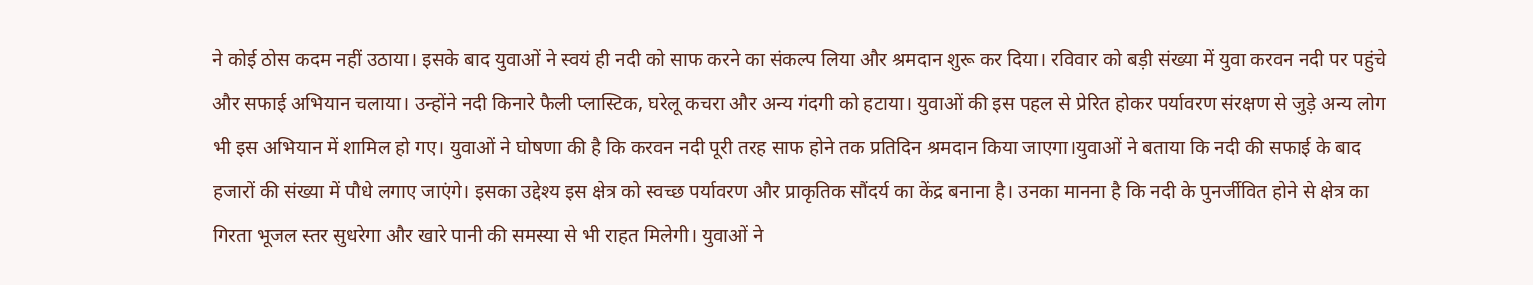ने कोई ठोस कदम नहीं उठाया। इसके बाद युवाओं ने स्वयं ही नदी को साफ करने का संकल्प लिया और श्रमदान शुरू कर दिया। रविवार को बड़ी संख्या में युवा करवन नदी पर पहुंचे और सफाई अभियान चलाया। उन्होंने नदी किनारे फैली प्लास्टिक, घरेलू कचरा और अन्य गंदगी को हटाया। युवाओं की इस पहल से प्रेरित होकर पर्यावरण संरक्षण से जुड़े अन्य लोग भी इस अभियान में शामिल हो गए। युवाओं ने घोषणा की है कि करवन नदी पूरी तरह साफ होने तक प्रतिदिन श्रमदान किया जाएगा।युवाओं ने बताया कि नदी की सफाई के बाद हजारों की संख्या में पौधे लगाए जाएंगे। इसका उद्देश्य इस क्षेत्र को स्वच्छ पर्यावरण और प्राकृतिक सौंदर्य का केंद्र बनाना है। उनका मानना है कि नदी के पुनर्जीवित होने से क्षेत्र का गिरता भूजल स्तर सुधरेगा और खारे पानी की समस्या से भी राहत मिलेगी। युवाओं ने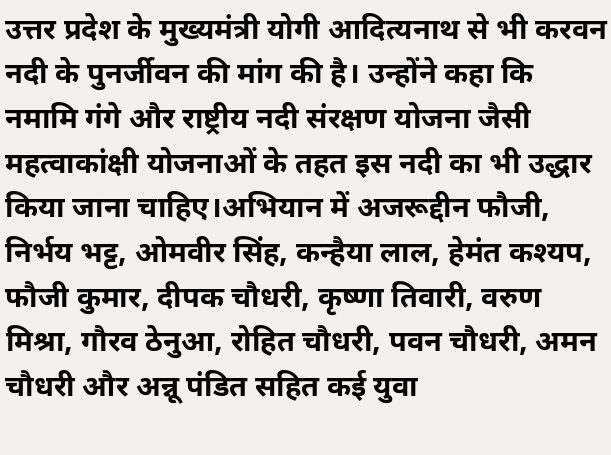उत्तर प्रदेश के मुख्यमंत्री योगी आदित्यनाथ से भी करवन नदी के पुनर्जीवन की मांग की है। उन्होंने कहा कि नमामि गंगे और राष्ट्रीय नदी संरक्षण योजना जैसी महत्वाकांक्षी योजनाओं के तहत इस नदी का भी उद्धार किया जाना चाहिए।अभियान में अजरूद्दीन फौजी, निर्भय भट्ट, ओमवीर सिंह, कन्हैया लाल, हेमंत कश्यप, फौजी कुमार, दीपक चौधरी, कृष्णा तिवारी, वरुण मिश्रा, गौरव ठेनुआ, रोहित चौधरी, पवन चौधरी, अमन चौधरी और अन्नू पंडित सहित कई युवा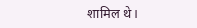शामिल थे।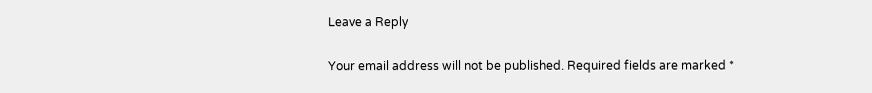Leave a Reply

Your email address will not be published. Required fields are marked *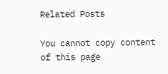Related Posts

You cannot copy content of this page